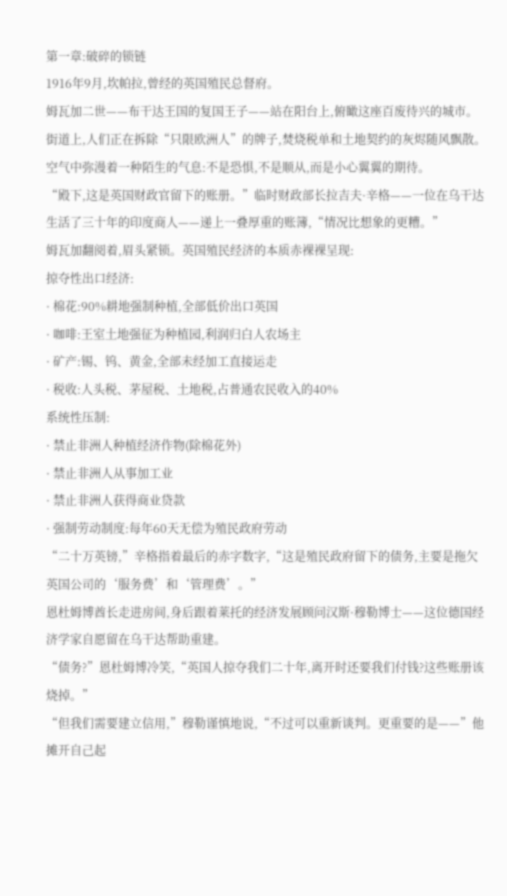第一章:破碎的锁链
1916年9月,坎帕拉,曾经的英国殖民总督府。
姆瓦加二世——布干达王国的复国王子——站在阳台上,俯瞰这座百废待兴的城市。街道上,人们正在拆除“只限欧洲人”的牌子,焚烧税单和土地契约的灰烬随风飘散。空气中弥漫着一种陌生的气息:不是恐惧,不是顺从,而是小心翼翼的期待。
“殿下,这是英国财政官留下的账册。”临时财政部长拉吉夫·辛格——一位在乌干达生活了三十年的印度商人——递上一叠厚重的账簿,“情况比想象的更糟。”
姆瓦加翻阅着,眉头紧锁。英国殖民经济的本质赤裸裸呈现:
掠夺性出口经济:
· 棉花:90%耕地强制种植,全部低价出口英国
· 咖啡:王室土地强征为种植园,利润归白人农场主
· 矿产:锡、钨、黄金,全部未经加工直接运走
· 税收:人头税、茅屋税、土地税,占普通农民收入的40%
系统性压制:
· 禁止非洲人种植经济作物(除棉花外)
· 禁止非洲人从事加工业
· 禁止非洲人获得商业贷款
· 强制劳动制度:每年60天无偿为殖民政府劳动
“二十万英镑,”辛格指着最后的赤字数字,“这是殖民政府留下的债务,主要是拖欠英国公司的‘服务费’和‘管理费’。”
恩杜姆博酋长走进房间,身后跟着莱托的经济发展顾问汉斯·穆勒博士——这位德国经济学家自愿留在乌干达帮助重建。
“债务?”恩杜姆博冷笑,“英国人掠夺我们二十年,离开时还要我们付钱?这些账册该烧掉。”
“但我们需要建立信用,”穆勒谨慎地说,“不过可以重新谈判。更重要的是——”他摊开自己起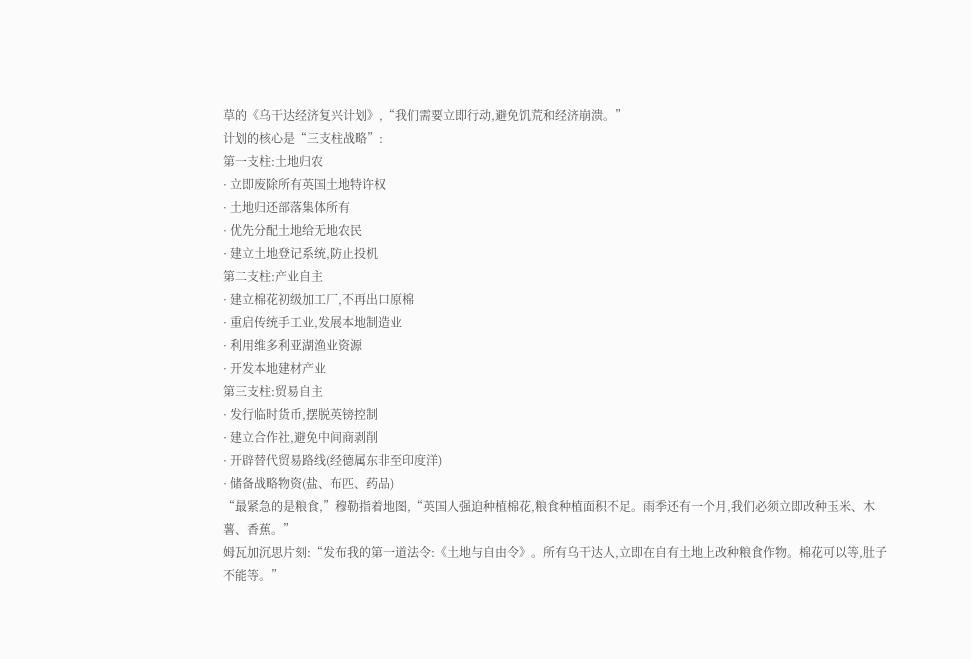草的《乌干达经济复兴计划》,“我们需要立即行动,避免饥荒和经济崩溃。”
计划的核心是“三支柱战略”:
第一支柱:土地归农
· 立即废除所有英国土地特许权
· 土地归还部落集体所有
· 优先分配土地给无地农民
· 建立土地登记系统,防止投机
第二支柱:产业自主
· 建立棉花初级加工厂,不再出口原棉
· 重启传统手工业,发展本地制造业
· 利用维多利亚湖渔业资源
· 开发本地建材产业
第三支柱:贸易自主
· 发行临时货币,摆脱英镑控制
· 建立合作社,避免中间商剥削
· 开辟替代贸易路线(经德属东非至印度洋)
· 储备战略物资(盐、布匹、药品)
“最紧急的是粮食,”穆勒指着地图,“英国人强迫种植棉花,粮食种植面积不足。雨季还有一个月,我们必须立即改种玉米、木薯、香蕉。”
姆瓦加沉思片刻:“发布我的第一道法令:《土地与自由令》。所有乌干达人,立即在自有土地上改种粮食作物。棉花可以等,肚子不能等。”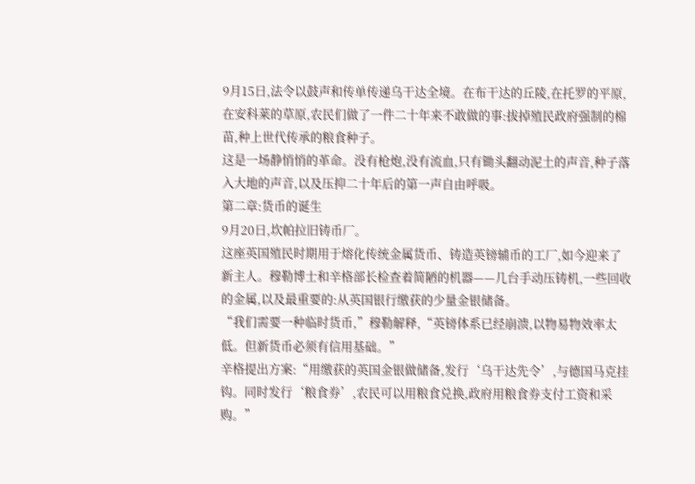9月15日,法令以鼓声和传单传递乌干达全境。在布干达的丘陵,在托罗的平原,在安科莱的草原,农民们做了一件二十年来不敢做的事:拔掉殖民政府强制的棉苗,种上世代传承的粮食种子。
这是一场静悄悄的革命。没有枪炮,没有流血,只有锄头翻动泥土的声音,种子落入大地的声音,以及压抑二十年后的第一声自由呼吸。
第二章:货币的诞生
9月20日,坎帕拉旧铸币厂。
这座英国殖民时期用于熔化传统金属货币、铸造英镑辅币的工厂,如今迎来了新主人。穆勒博士和辛格部长检查着简陋的机器——几台手动压铸机,一些回收的金属,以及最重要的:从英国银行缴获的少量金银储备。
“我们需要一种临时货币,”穆勒解释,“英镑体系已经崩溃,以物易物效率太低。但新货币必须有信用基础。”
辛格提出方案:“用缴获的英国金银做储备,发行‘乌干达先令’,与德国马克挂钩。同时发行‘粮食券’,农民可以用粮食兑换,政府用粮食券支付工资和采购。”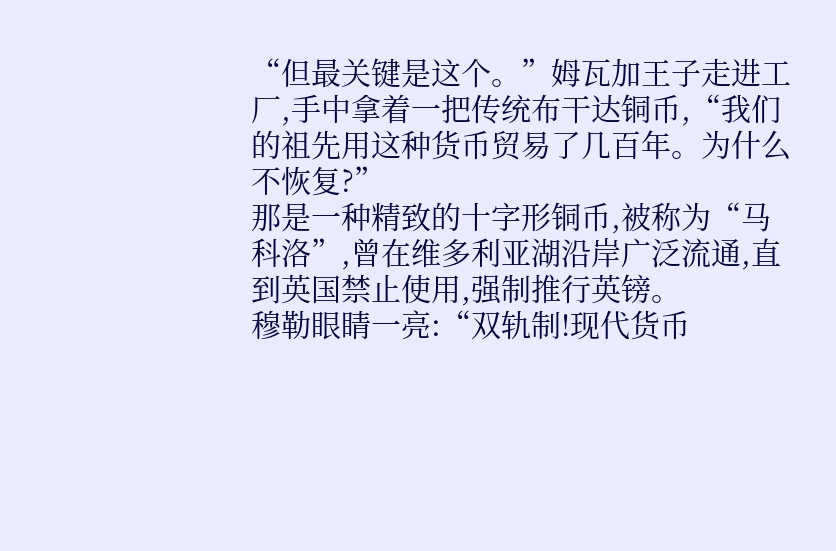“但最关键是这个。”姆瓦加王子走进工厂,手中拿着一把传统布干达铜币,“我们的祖先用这种货币贸易了几百年。为什么不恢复?”
那是一种精致的十字形铜币,被称为“马科洛”,曾在维多利亚湖沿岸广泛流通,直到英国禁止使用,强制推行英镑。
穆勒眼睛一亮:“双轨制!现代货币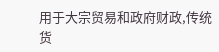用于大宗贸易和政府财政,传统货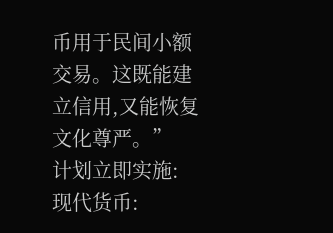币用于民间小额交易。这既能建立信用,又能恢复文化尊严。”
计划立即实施:
现代货币: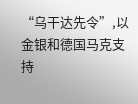“乌干达先令”,以金银和德国马克支持